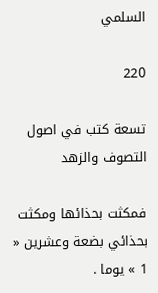السلمي

220

تسعة كتب في اصول التصوف والزهد

فمكثت بحذائها ومكثت بحذائي بضعة وعشرين « 1 » يوما .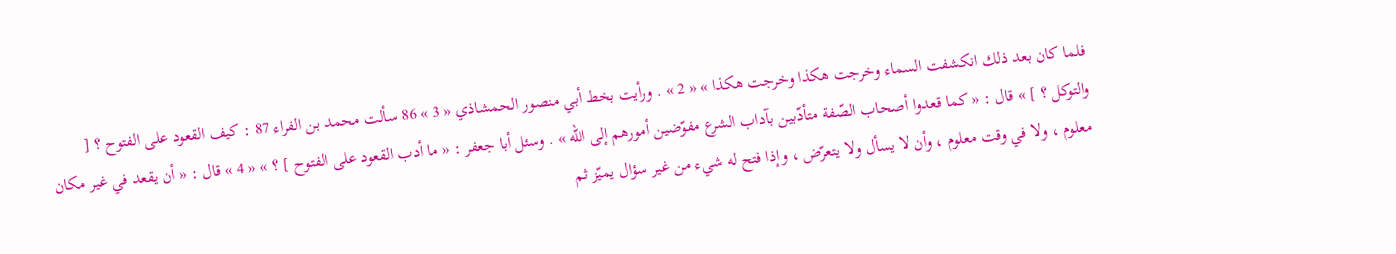فلما كان بعد ذلك انكشفت السماء وخرجت هكذا وخرجت هكذا » « 2 » . ورأيت بخط أبي منصور الحمشاذي « 3 » 86 سألت محمد بن الفراء 87 : كيف القعود على الفتوح ؟ [ والتوكل ؟ ] » قال : « كما قعدوا أصحاب الصّفة متأدّبين بآداب الشرع مفوّضين أمورهم إلى اللّه » . وسئل أبا جعفر : « ما أدب القعود على الفتوح ] ؟ » « 4 » قال : « أن يقعد في غير مكان معلوم ، ولا في وقت معلوم ، وأن لا يسأل ولا يتعرّض ، وإذا فتح له شيء من غير سؤال يميّز ثم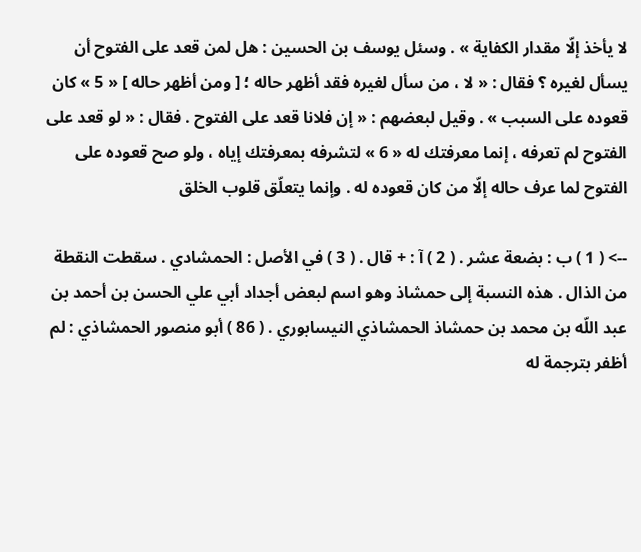لا يأخذ إلّا مقدار الكفاية » . وسئل يوسف بن الحسين : هل لمن قعد على الفتوح أن يسأل لغيره ؟ فقال : « لا ، من سأل لغيره فقد أظهر حاله ؛ [ ومن أظهر حاله ] « 5 » كان قعوده على السبب » . وقيل لبعضهم : « إن فلانا قعد على الفتوح . فقال : « لو قعد على الفتوح لم تعرفه ، إنما معرفتك له « 6 » لتشرفه بمعرفتك إياه ، ولو صح قعوده على الفتوح لما عرف حاله إلّا من كان قعوده له . وإنما يتعلّق قلوب الخلق

--> ( 1 ) ب : بضعة عشر . ( 2 ) آ : + قال . ( 3 ) في الأصل : الحمشادي . سقطت النقطة من الذال . هذه النسبة إلى حمشاذ وهو اسم لبعض أجداد أبي علي الحسن بن أحمد بن عبد اللّه بن محمد بن حمشاذ الحمشاذي النيسابوري . ( 86 ) أبو منصور الحمشاذي : لم أظفر بترجمة له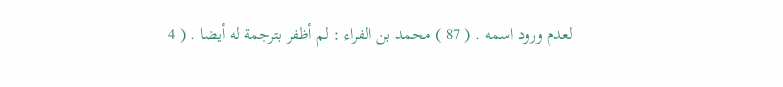لعدم ورود اسمه . ( 87 ) محمد بن الفراء : لم أظفر بترجمة له أيضا . ( 4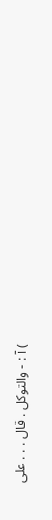) آ : - والتوكل . قال . . . على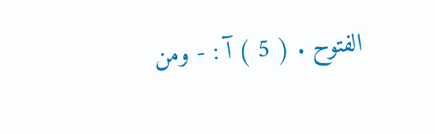الفتوح . ( 5 ) آ : - ومن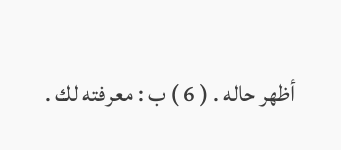أظهر حاله . ( 6 ) ب : معرفته لك .